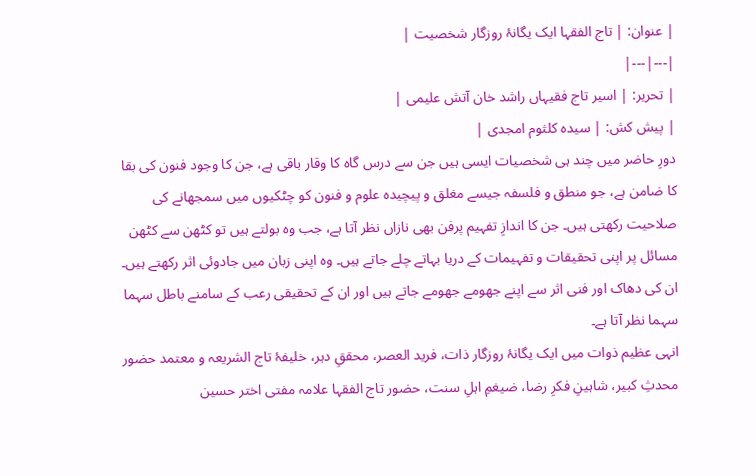| عنوان: | تاج الفقہا ایک یگانۂ روزگار شخصیت |
|---|---|
| تحریر: | اسیر تاج فقیہاں راشد خان آتش علیمی |
| پیش کش: | سیدہ کلثوم امجدی |
دورِ حاضر میں چند ہی شخصیات ایسی ہیں جن سے درس گاہ کا وقار باقی ہے، جن کا وجود فنون کی بقا کا ضامن ہے، جو منطق و فلسفہ جیسے مغلق و پیچیدہ علوم و فنون کو چٹکیوں میں سمجھانے کی صلاحیت رکھتی ہیں۔ جن کا اندازِ تفہیم پرفن بھی نازاں نظر آتا ہے، جب وہ بولتے ہیں تو کٹھن سے کٹھن مسائل پر اپنی تحقیقات و تفہیمات کے دریا بہاتے چلے جاتے ہیں۔ وہ اپنی زبان میں جادوئی اثر رکھتے ہیں۔ ان کی دھاک اور فنی اثر سے اپنے جھومے جھومے جاتے ہیں اور ان کے تحقیقی رعب کے سامنے باطل سہما سہما نظر آتا ہے۔
انہی عظیم ذوات میں ایک یگانۂ روزگار ذات، فرید العصر، محققِ دہر، خلیفۂ تاج الشریعہ و معتمد حضور محدثِ کبیر، شاہینِ فکرِ رضا، ضیغمِ اہلِ سنت، حضور تاج الفقہا علامہ مفتی اختر حسین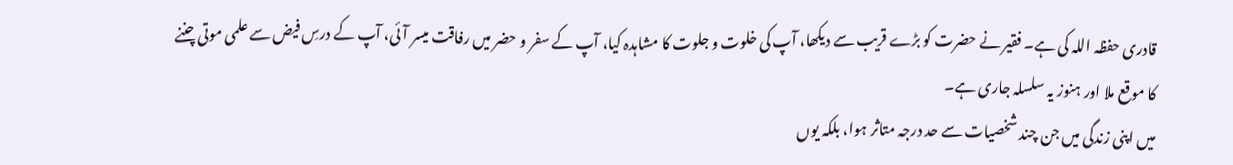قادری حفظہ اللہ کی ہے۔ فقیر نے حضرت کو بڑے قریب سے دیکھا، آپ کی خلوت و جلوت کا مشاہدہ کیا، آپ کے سفر و حضر میں رفاقت میسر آئی، آپ کے درسِ فیض سے علمی موتی چننے کا موقع ملا اور ہنوز یہ سلسلہ جاری ہے۔
میں اپنی زندگی میں جن چند شخصیات سے حد درجہ متاثر ہوا، بلکہ یوں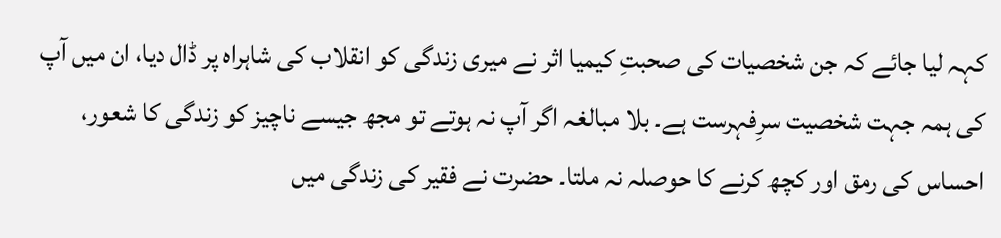کہہ لیا جائے کہ جن شخصیات کی صحبتِ کیمیا اثر نے میری زندگی کو انقلاب کی شاہراہ پر ڈال دیا، ان میں آپ کی ہمہ جہت شخصیت سرِفہرست ہے۔ بلا مبالغہ اگر آپ نہ ہوتے تو مجھ جیسے ناچیز کو زندگی کا شعور، احساس کی رمق اور کچھ کرنے کا حوصلہ نہ ملتا۔ حضرت نے فقیر کی زندگی میں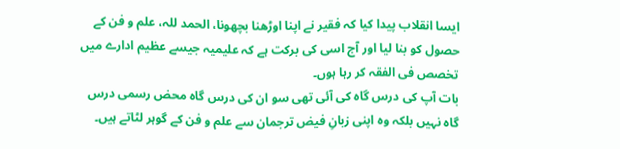ایسا انقلاب پیدا کیا کہ فقیر نے اپنا اوڑھنا بچھونا، الحمد للہ، علم و فن کے حصول کو بنا لیا اور آج اسی کی برکت ہے کہ علیمیہ جیسے عظیم ادارے میں تخصص فی الفقہ کر رہا ہوں۔
بات آپ کی درس گاہ کی آئی تھی سو ان کی درس گاہ محض رسمی درس گاہ نہیں بلکہ وہ اپنی زبانِ فیض ترجمان سے علم و فن کے گوہر لٹاتے ہیں۔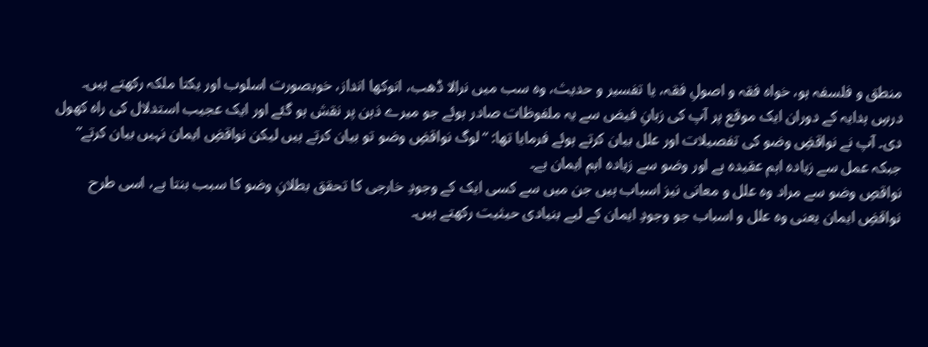منطق و فلسفہ ہو، خواہ فقہ و اصولِ فقہ، یا تفسیر و حدیث، وہ سب میں نرالا ڈھب، انوکھا انداز، خوبصورت اسلوب اور یکتا ملکہ رکھتے ہیں۔
درسِ ہدایہ کے دوران ایک موقع پر آپ کی زبانِ فیض سے یہ ملفوظات صادر ہوئے جو میرے ذہن پر نقش ہو گئے اور ایک عجیب استدلال کی راہ کھول دی۔ آپ نے نواقضِ وضو کی تفصیلات اور علل بیان کرتے ہوئے فرمایا تھا: “لوگ نواقضِ وضو تو بیان کرتے ہیں لیکن نواقضِ ایمان نہیں بیان کرتے” جبکہ عمل سے زیادہ اہم عقیدہ ہے اور وضو سے زیادہ اہم ایمان ہے۔
نواقصِ وضو سے مراد وہ علل و معانی نیز اسباب ہیں جن میں سے کسی ایک کے وجودِ خارجی کا تحقق بطلانِ وضو کا سبب بنتا ہے، اسی طرح نواقضِ ایمان یعنی وہ علل و اسباب جو وجودِ ایمان کے لیے بنیادی حیثیت رکھتے ہیں۔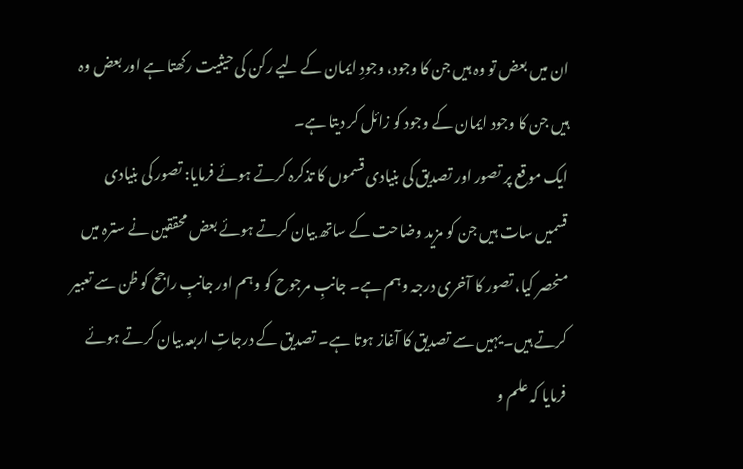ان میں بعض تو وہ ہیں جن کا وجود، وجودِ ایمان کے لیے رکن کی حیثیت رکھتا ہے اور بعض وہ ہیں جن کا وجود ایمان کے وجود کو زائل کر دیتا ہے۔
ایک موقع پر تصور اور تصدیق کی بنیادی قسموں کا تذکرہ کرتے ہوئے فرمایا: تصور کی بنیادی قسمیں سات ہیں جن کو مزید وضاحت کے ساتھ بیان کرتے ہوئے بعض محققین نے سترہ میں منحصر کیا، تصور کا آخری درجہ وہم ہے۔ جانبِ مرجوح کو وہم اور جانبِ راجح کو ظن سے تعبیر کرتے ہیں۔ یہیں سے تصدیق کا آغاز ہوتا ہے۔ تصدیق کے درجاتِ اربعہ بیان کرتے ہوئے فرمایا کہ علم و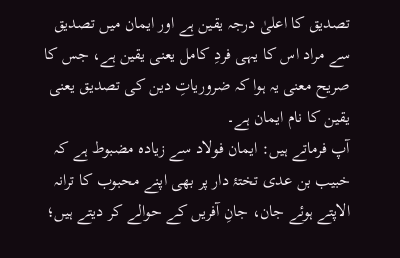تصدیق کا اعلیٰ درجہ یقین ہے اور ایمان میں تصدیق سے مراد اس کا یہی فردِ کامل یعنی یقین ہے، جس کا صریح معنی یہ ہوا کہ ضروریاتِ دین کی تصدیق یعنی یقین کا نام ایمان ہے۔
آپ فرماتے ہیں: ایمان فولاد سے زیادہ مضبوط ہے کہ خبیب بن عدی تختۂ دار پر بھی اپنے محبوب کا ترانہ الاپتے ہوئے جان، جانِ آفریں کے حوالے کر دیتے ہیں؛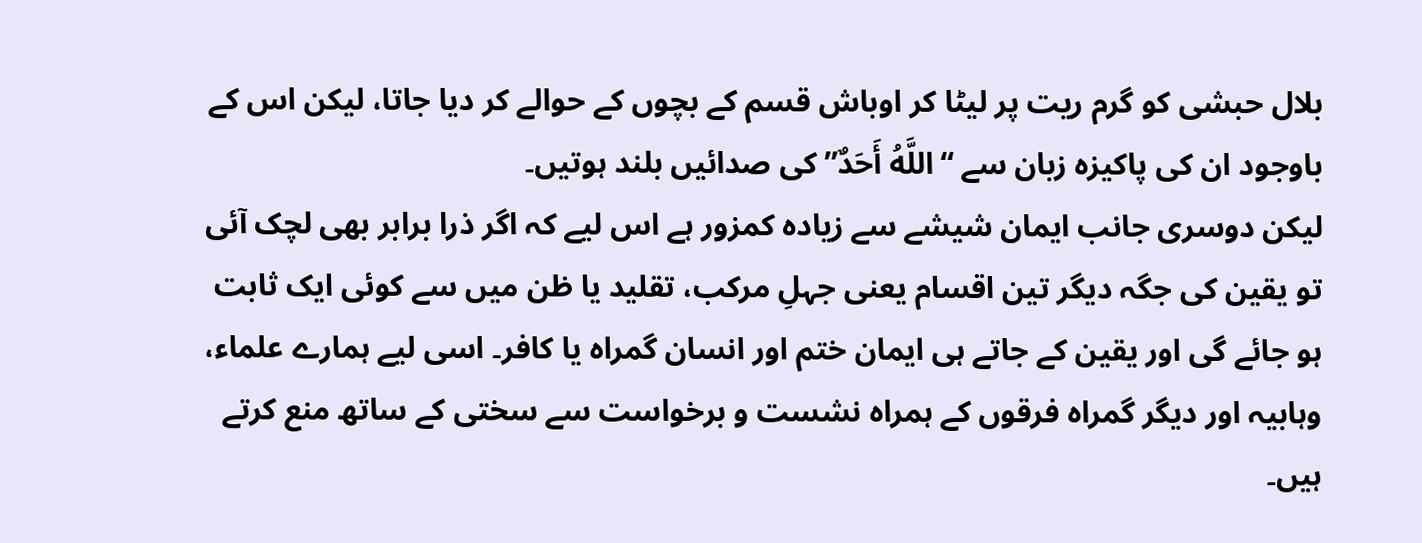بلال حبشی کو گرم ریت پر لیٹا کر اوباش قسم کے بچوں کے حوالے کر دیا جاتا، لیکن اس کے باوجود ان کی پاکیزہ زبان سے “اللَّهُ أَحَدٌ” کی صدائیں بلند ہوتیں۔
لیکن دوسری جانب ایمان شیشے سے زیادہ کمزور ہے اس لیے کہ اگر ذرا برابر بھی لچک آئی تو یقین کی جگہ دیگر تین اقسام یعنی جہلِ مرکب، تقلید یا ظن میں سے کوئی ایک ثابت ہو جائے گی اور یقین کے جاتے ہی ایمان ختم اور انسان گمراہ یا کافر۔ اسی لیے ہمارے علماء، وہابیہ اور دیگر گمراہ فرقوں کے ہمراہ نشست و برخواست سے سختی کے ساتھ منع کرتے ہیں۔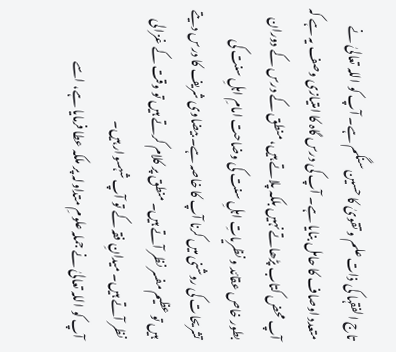تاج الفقہا کی ذات علم و تقویٰ کا حسین سنگم ہے۔ آپ کو اللہ تعالیٰ نے متعدد اوصاف کا حامل بنایا ہے۔ آپ کی درس گاہ کا امتیازی وصف یہ ہے کہ آپ محض کتاب پڑھاتے نہیں بلکہ پلاتے ہیں، منطق کے درس کے دوران بطور خاص عقائد و نظریاتِ اہلِ سنت کی وضاحت امامِ اہلِ سنت کی تشریحات کی روشنی میں کرنا آپ کا خاصہ ہے۔ بیضاوی شریف کا درس دیتے ہیں تو عظیم مفسر نظر آتے ہیں۔ منطق پر کلام کرتے ہیں تو وقت کے غزالی نظر آتے ہیں۔ میدانِ فقہ کے تو آپ شہسوار ہیں۔
آپ کو اللہ تعالیٰ نے جملہ علومِ متداولہ پر ملکہ عطا فرمایا ہے، اسے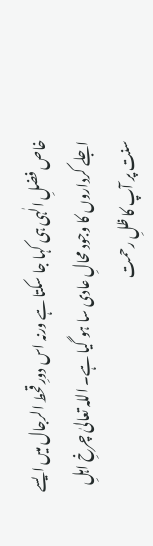خاص فضلِ الٰہی ہی کہا جا سکتا ہے ورنہ اس دورِ قحط الرجال میں ایسے اجلے کرداروں کا وجود محالِ عادی سا ہو گیا ہے۔ اللہ تعالیٰ چرخِ اہلِ سنت پر آپ کا ظلِ رحمت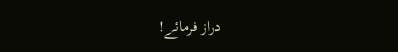دراز فرمائے!